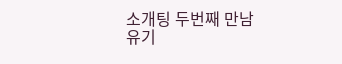소개팅 두번째 만남
유기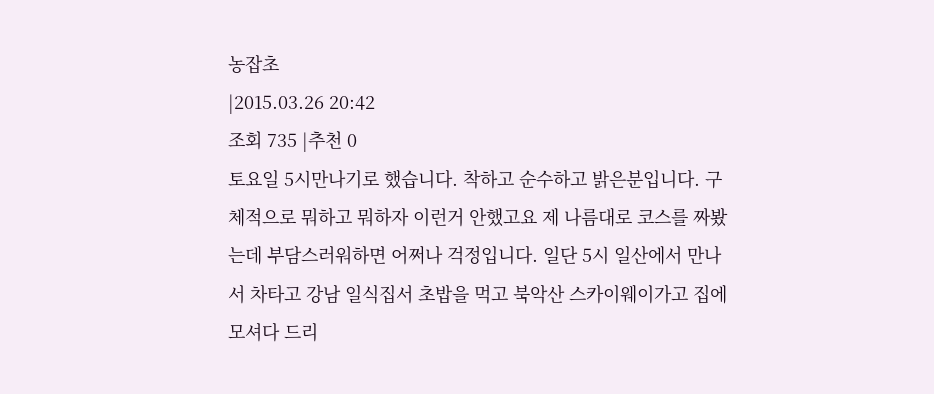농잡초
|2015.03.26 20:42
조회 735 |추천 0
토요일 5시만나기로 했습니다. 착하고 순수하고 밝은분입니다. 구체적으로 뭐하고 뭐하자 이런거 안했고요 제 나름대로 코스를 짜봤는데 부담스러워하면 어쩌나 걱정입니다. 일단 5시 일산에서 만나서 차타고 강남 일식집서 초밥을 먹고 북악산 스카이웨이가고 집에 모셔다 드리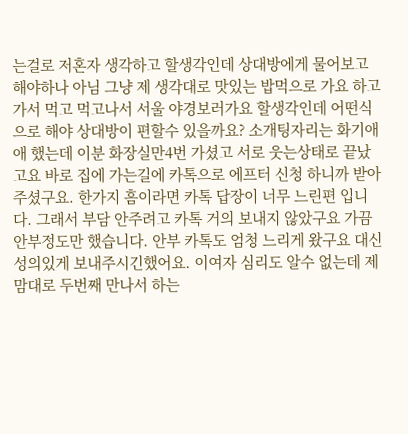는걸로 저혼자 생각하고 할생각인데 상대방에게 물어보고 해야하나 아님 그냥 제 생각대로 맛있는 밥먹으로 가요 하고 가서 먹고 먹고나서 서울 야경보러가요 할생각인데 어떤식으로 해야 상대방이 편할수 있을까요? 소개팅자리는 화기애애 했는데 이분 화장실만4번 가셨고 서로 웃는상태로 끝났고요 바로 집에 가는길에 카톡으로 에프터 신청 하니까 받아주셨구요. 한가지 흠이라면 카톡 답장이 너무 느린편 입니다. 그래서 부담 안주려고 카톡 거의 보내지 않았구요 가끔 안부정도만 했습니다. 안부 카톡도 엄청 느리게 왔구요 대신 성의있게 보내주시긴했어요. 이여자 심리도 알수 없는데 제맘대로 두번째 만나서 하는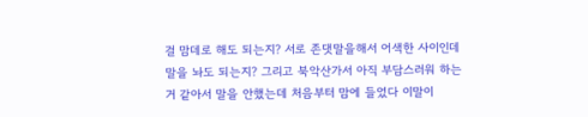걸 맘데로 해도 되는지? 서로 존댓말을해서 어색한 사이인데 말을 놔도 되는지? 그리고 북악산가서 아직 부담스러워 하는거 같아서 말을 안했는데 처음부터 맘에 들었다 이말이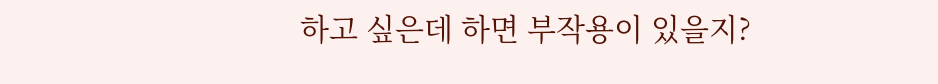하고 싶은데 하면 부작용이 있을지?